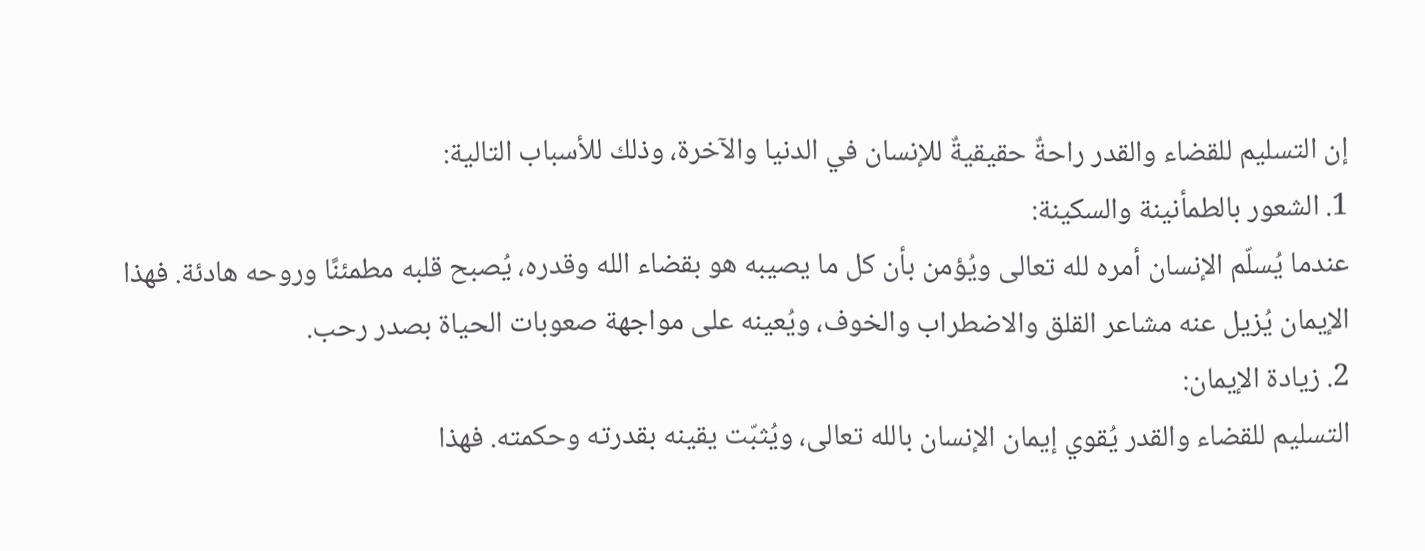إن التسليم للقضاء والقدر راحةٌ حقيقيةٌ للإنسان في الدنيا والآخرة، وذلك للأسباب التالية:
1. الشعور بالطمأنينة والسكينة:
عندما يُسلّم الإنسان أمره لله تعالى ويُؤمن بأن كل ما يصيبه هو بقضاء الله وقدره، يُصبح قلبه مطمئنًا وروحه هادئة. فهذا الإيمان يُزيل عنه مشاعر القلق والاضطراب والخوف، ويُعينه على مواجهة صعوبات الحياة بصدر رحب.
2. زيادة الإيمان:
التسليم للقضاء والقدر يُقوي إيمان الإنسان بالله تعالى، ويُثبّت يقينه بقدرته وحكمته. فهذا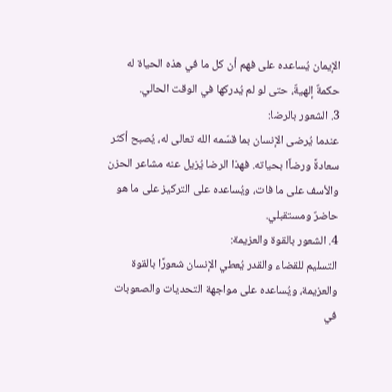الإيمان يُساعده على فهم أن كل ما في هذه الحياة له حكمةٌ إلهيةٌ، حتى لو لم يُدركها في الوقت الحالي.
3. الشعور بالرضا:
عندما يُرضى الإنسان بما قسّمه الله تعالى له، يُصبح أكثر سعادةً ورضاًا بحياته. فهذا الرضا يُزيل عنه مشاعر الحزن والأسف على ما فات، ويُساعده على التركيز على ما هو حاضرٌ ومستقبلي.
4. الشعور بالقوة والعزيمة:
التسليم للقضاء والقدر يُعطي الإنسان شعورًا بالقوة والعزيمة، ويُساعده على مواجهة التحديات والصعوبات في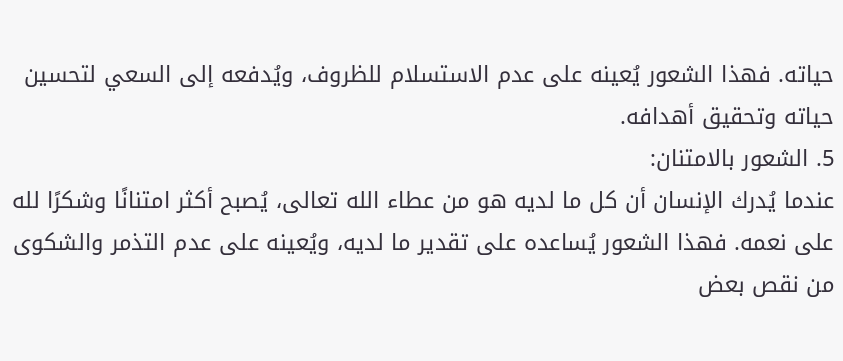حياته. فهذا الشعور يُعينه على عدم الاستسلام للظروف، ويُدفعه إلى السعي لتحسين حياته وتحقيق أهدافه.
5. الشعور بالامتنان:
عندما يُدرك الإنسان أن كل ما لديه هو من عطاء الله تعالى، يُصبح أكثر امتنانًا وشكرًا لله على نعمه. فهذا الشعور يُساعده على تقدير ما لديه، ويُعينه على عدم التذمر والشكوى من نقص بعض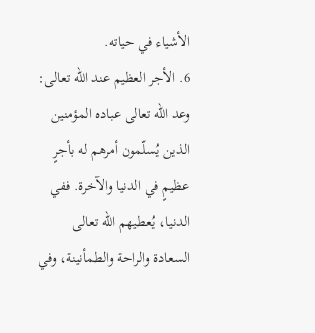الأشياء في حياته.
6. الأجر العظيم عند الله تعالى:
وعد الله تعالى عباده المؤمنين الذين يُسلّمون أمرهم له بأجرٍ عظيمٍ في الدنيا والآخرة. ففي الدنيا، يُعطيهم الله تعالى السعادة والراحة والطمأنينة، وفي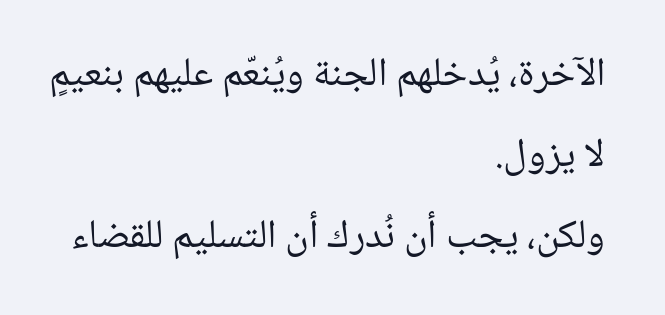الآخرة، يُدخلهم الجنة ويُنعّم عليهم بنعيمٍ لا يزول.
ولكن، يجب أن نُدرك أن التسليم للقضاء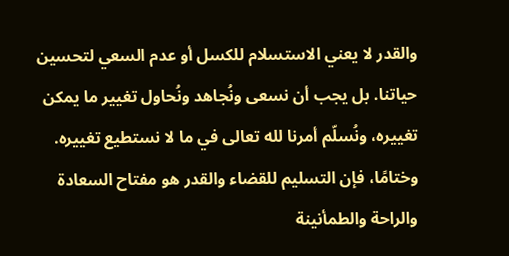والقدر لا يعني الاستسلام للكسل أو عدم السعي لتحسين حياتنا. بل يجب أن نسعى ونُجاهد ونُحاول تغيير ما يمكن تغييره، ونُسلّم أمرنا لله تعالى في ما لا نستطيع تغييره.
وختامًا، فإن التسليم للقضاء والقدر هو مفتاح السعادة والراحة والطمأنينة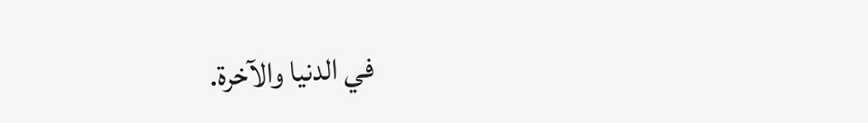في الدنيا والآخرة.